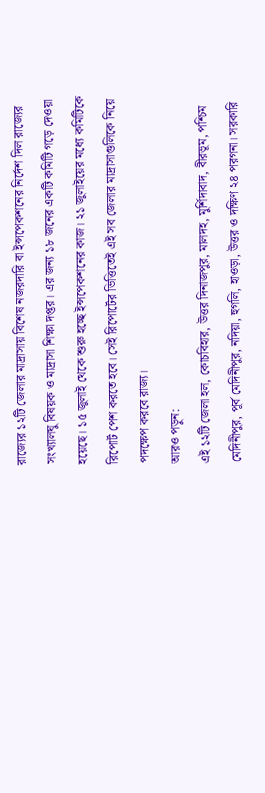রাজ্যের ১২টি জেলার মাদ্রাসায় বিশেষ নজরদারি বা ইন্সপেকশনের নির্দেশ দিল রাজ্যের সংখ্যালঘু বিষয়ক ও মাদ্রাসা শিক্ষা দপ্তর। এর জন্য ১৮ জনের একটি কমিটি গড়ে দেওয়া হয়েছে। ১৫ জুলাই থেকে শুরু হচ্ছে ইন্সপেকশনের কাজ। ২১ জুলাইয়ের মধ্যে কমিটিকে রিপোর্ট পেশ করতে হবে। সেই রিপোর্টের ভিত্তিতেই এই সব জেলার মাদ্রাসাগুলিকে নিয়ে পদক্ষেপ করবে রাজ্য।
আরও পড়ুন:
এই ১২টি জেলা হল, কোচবিহার, উত্তর দিনাজপুর, মালদহ, মুর্শিদাবাদ, বীরভূম, পশ্চিম মেদিনীপুর, পূর্ব মেদিনীপুর, নদিয়া, হুগলি, হাওড়া, উত্তর ও দক্ষিণ ২৪ পরগনা। সরকারি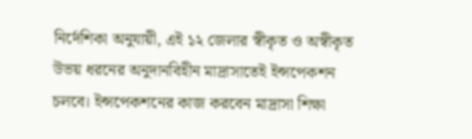নির্দেশিকা অনুযায়ী, এই ১২ জেলার স্বীকৃত ও অস্বীকৃত উভয় ধরনের অনুদানবিহীন মাদ্রাসাতেই ইন্সপেকশন চলবে। ইন্সপেকশনের কাজ করবেন মাদ্রাসা শিক্ষা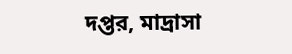দপ্তর, মাদ্রাসা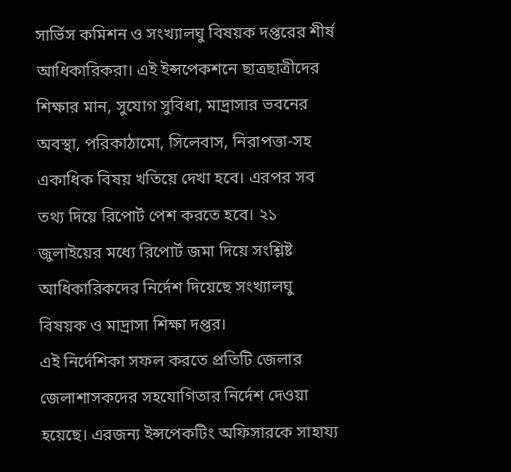সার্ভিস কমিশন ও সংখ্যালঘু বিষয়ক দপ্তরের শীর্ষ আধিকারিকরা। এই ইন্সপেকশনে ছাত্রছাত্রীদের শিক্ষার মান, সুযোগ সুবিধা, মাদ্রাসার ভবনের অবস্থা, পরিকাঠামো, সিলেবাস, নিরাপত্তা-সহ একাধিক বিষয় খতিয়ে দেখা হবে। এরপর সব তথ্য দিয়ে রিপোর্ট পেশ করতে হবে। ২১ জুলাইয়ের মধ্যে রিপোর্ট জমা দিয়ে সংশ্লিষ্ট আধিকারিকদের নির্দেশ দিয়েছে সংখ্যালঘু বিষয়ক ও মাদ্রাসা শিক্ষা দপ্তর।
এই নির্দেশিকা সফল করতে প্রতিটি জেলার জেলাশাসকদের সহযোগিতার নির্দেশ দেওয়া হয়েছে। এরজন্য ইন্সপেকটিং অফিসারকে সাহায্য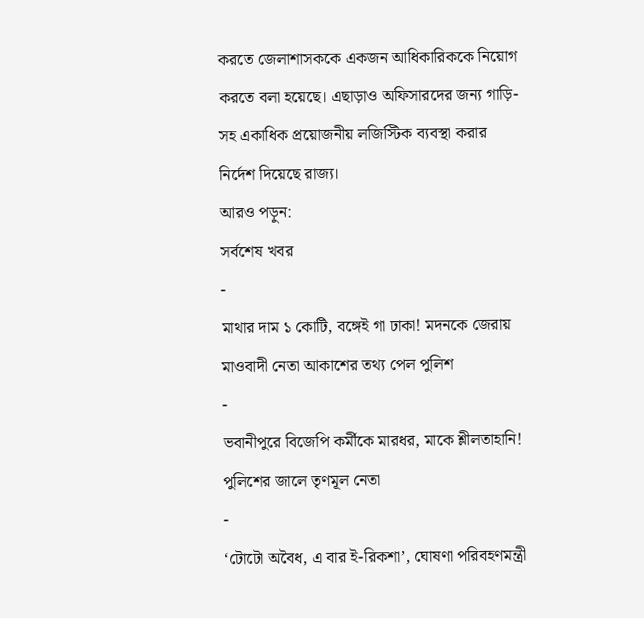করতে জেলাশাসককে একজন আধিকারিককে নিয়োগ করতে বলা হয়েছে। এছাড়াও অফিসারদের জন্য গাড়ি-সহ একাধিক প্রয়োজনীয় লজিস্টিক ব্যবস্থা করার নির্দেশ দিয়েছে রাজ্য।
আরও পড়ুন:
সর্বশেষ খবর
-
মাথার দাম ১ কোটি, বঙ্গেই গা ঢাকা! মদনকে জেরায় মাওবাদী নেতা আকাশের তথ্য পেল পুলিশ
-
ভবানীপুরে বিজেপি কর্মীকে মারধর, মাকে শ্লীলতাহানি! পুলিশের জালে তৃণমূল নেতা
-
‘টোটো অবৈধ, এ বার ই-রিকশা’, ঘোষণা পরিবহণমন্ত্রী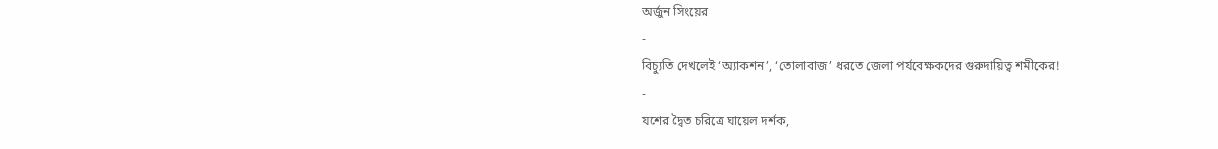অর্জুন সিংয়ের
-
বিচ্যুতি দেখলেই ‘অ্যাকশন’, ‘তোলাবাজ’ ধরতে জেলা পর্যবেক্ষকদের গুরুদায়িত্ব শমীকের!
-
যশের দ্বৈত চরিত্রে ঘায়েল দর্শক,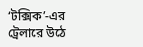‘টক্সিক’-এর ট্রেলারে উঠে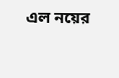এল নয়ের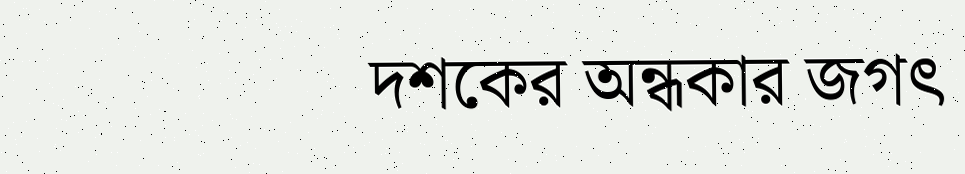দশকের অন্ধকার জগৎ